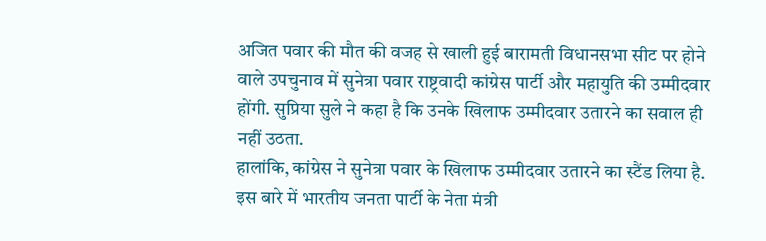अजित पवार की मौत की वजह से खाली हुई बारामती विधानसभा सीट पर होने वाले उपचुनाव में सुनेत्रा पवार राष्ट्रवादी कांग्रेस पार्टी और महायुति की उम्मीदवार होंगी. सुप्रिया सुले ने कहा है कि उनके खिलाफ उम्मीदवार उतारने का सवाल ही नहीं उठता.
हालांकि, कांग्रेस ने सुनेत्रा पवार के खिलाफ उम्मीदवार उतारने का स्टैंड लिया है. इस बारे में भारतीय जनता पार्टी के नेता मंत्री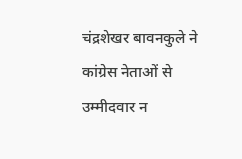चंद्रशेखर बावनकुले ने कांग्रेस नेताओं से उम्मीदवार न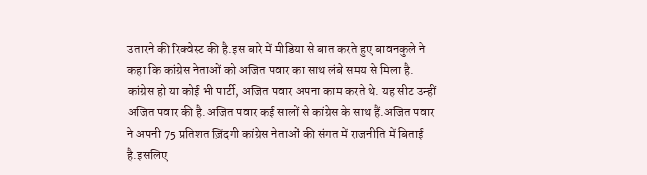उतारने की रिक्वेस्ट की है.इस बारे में मीडिया से बात करते हुए बावनकुले ने कहा कि कांग्रेस नेताओं को अजित पवार का साथ लंबे समय से मिला है. कांग्रेस हो या कोई भी पार्टी, अजित पवार अपना काम करते थे. यह सीट उन्हीं अजित पवार की है.अजित पवार कई सालों से कांग्रेस के साथ हैं.अजित पवार ने अपनी 75 प्रतिशत ज़िंदगी कांग्रेस नेताओं की संगत में राजनीति में बिताई है.इसलिए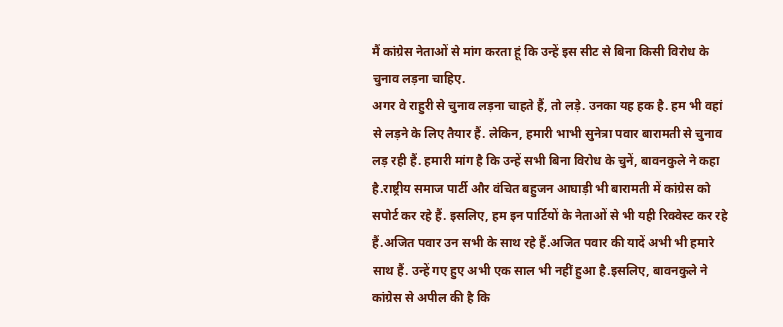मैं कांग्रेस नेताओं से मांग करता हूं कि उन्हें इस सीट से बिना किसी विरोध के चुनाव लड़ना चाहिए.
अगर वे राहुरी से चुनाव लड़ना चाहते हैं, तो लड़े. उनका यह हक है. हम भी वहां से लड़ने के लिए तैयार हैं. लेकिन, हमारी भाभी सुनेत्रा पवार बारामती से चुनाव लड़ रही हैं. हमारी मांग है कि उन्हें सभी बिना विरोध के चुनें, बावनकुले ने कहा है.राष्ट्रीय समाज पार्टी और वंचित बहुजन आघाड़ी भी बारामती में कांग्रेस को सपोर्ट कर रहे हैं. इसलिए, हम इन पार्टियों के नेताओं से भी यही रिक्वेस्ट कर रहे हैं.अजित पवार उन सभी के साथ रहे हैं.अजित पवार की यादें अभी भी हमारे साथ हैं. उन्हें गए हुए अभी एक साल भी नहीं हुआ है.इसलिए, बावनकुले ने कांग्रेस से अपील की है कि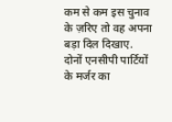कम से कम इस चुनाव के ज़रिए तो वह अपना बड़ा दिल दिखाए.
दोनों एनसीपी पार्टियों के मर्जर का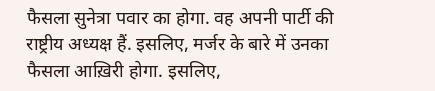फैसला सुनेत्रा पवार का होगा. वह अपनी पार्टी की राष्ट्रीय अध्यक्ष हैं. इसलिए, मर्जर के बारे में उनका फैसला आख़िरी होगा. इसलिए,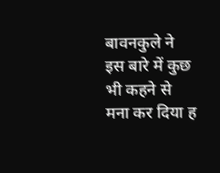बावनकुले ने इस बारे में कुछ भी कहने से मना कर दिया ह